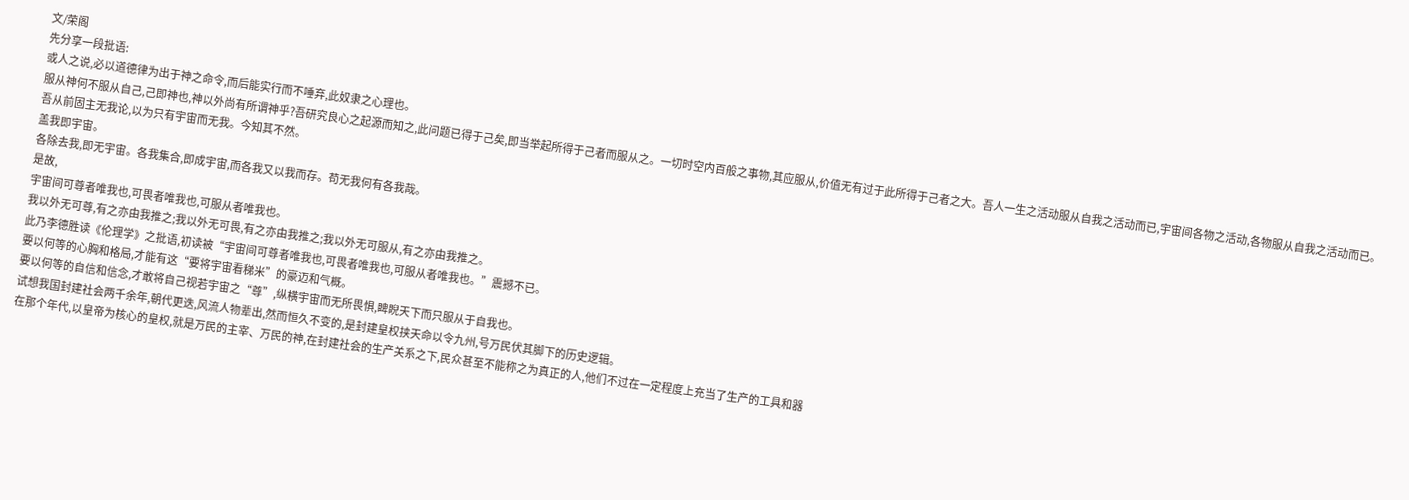文/荣阁
先分享一段批语:
或人之说,必以道德律为出于神之命令,而后能实行而不唾弃,此奴隶之心理也。
服从神何不服从自己,己即神也,神以外尚有所谓神乎?吾研究良心之起源而知之,此问题已得于己矣,即当举起所得于己者而服从之。一切时空内百般之事物,其应服从,价值无有过于此所得于己者之大。吾人一生之活动服从自我之活动而已,宇宙间各物之活动,各物服从自我之活动而已。吾从前固主无我论,以为只有宇宙而无我。今知其不然。
盖我即宇宙。
各除去我,即无宇宙。各我集合,即成宇宙,而各我又以我而存。苟无我何有各我哉。
是故,
宇宙间可尊者唯我也,可畏者唯我也,可服从者唯我也。
我以外无可尊,有之亦由我推之;我以外无可畏,有之亦由我推之;我以外无可服从,有之亦由我推之。
此乃李德胜读《伦理学》之批语,初读被“宇宙间可尊者唯我也,可畏者唯我也,可服从者唯我也。”震撼不已。
要以何等的心胸和格局,才能有这“要将宇宙看稊米”的豪迈和气概。
要以何等的自信和信念,才敢将自己视若宇宙之“尊”,纵横宇宙而无所畏惧,睥睨天下而只服从于自我也。
试想我国封建社会两千余年,朝代更迭,风流人物辈出,然而恒久不变的,是封建皇权挟天命以令九州,号万民伏其脚下的历史逻辑。
在那个年代,以皇帝为核心的皇权,就是万民的主宰、万民的神,在封建社会的生产关系之下,民众甚至不能称之为真正的人,他们不过在一定程度上充当了生产的工具和器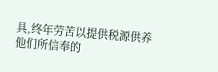具,终年劳苦以提供税源供养他们所信奉的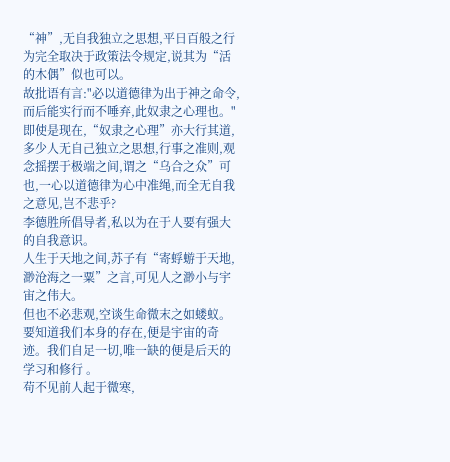“神”,无自我独立之思想,平日百般之行为完全取决于政策法令规定,说其为“活的木偶”似也可以。
故批语有言:"必以道德律为出于神之命令,而后能实行而不唾弃,此奴隶之心理也。"
即使是现在,“奴隶之心理”亦大行其道,多少人无自己独立之思想,行事之准则,观念摇摆于极端之间,谓之“乌合之众”可也,一心以道德律为心中准绳,而全无自我之意见,岂不悲乎?
李德胜所倡导者,私以为在于人要有强大的自我意识。
人生于天地之间,苏子有“寄蜉蝣于天地,渺沧海之一粟”之言,可见人之渺小与宇宙之伟大。
但也不必悲观,空谈生命微末之如蝼蚁。
要知道我们本身的存在,便是宇宙的奇迹。我们自足一切,唯一缺的便是后天的学习和修行 。
苟不见前人起于微寒,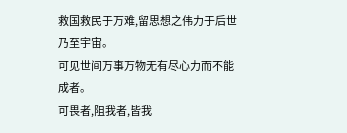救国救民于万难,留思想之伟力于后世乃至宇宙。
可见世间万事万物无有尽心力而不能成者。
可畏者,阻我者,皆我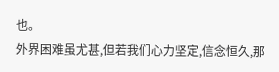也。
外界困难虽尤甚,但若我们心力坚定,信念恒久,那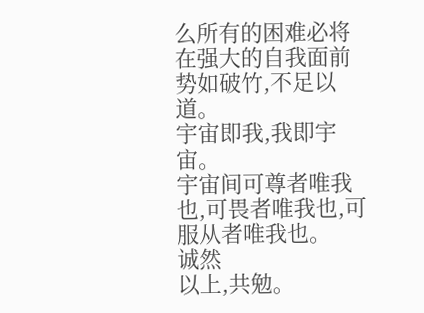么所有的困难必将在强大的自我面前势如破竹,不足以道。
宇宙即我,我即宇宙。
宇宙间可尊者唯我也,可畏者唯我也,可服从者唯我也。
诚然
以上,共勉。